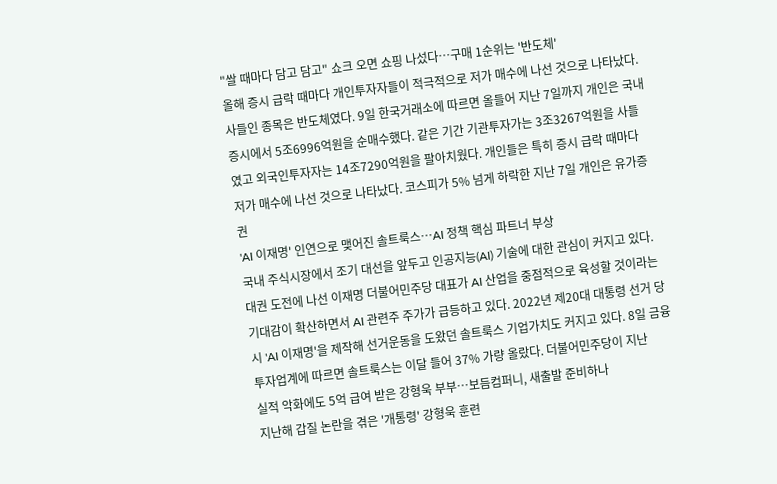"쌀 때마다 담고 담고" 쇼크 오면 쇼핑 나섰다…구매 1순위는 '반도체'
올해 증시 급락 때마다 개인투자자들이 적극적으로 저가 매수에 나선 것으로 나타났다. 사들인 종목은 반도체였다. 9일 한국거래소에 따르면 올들어 지난 7일까지 개인은 국내 증시에서 5조6996억원을 순매수했다. 같은 기간 기관투자가는 3조3267억원을 사들였고 외국인투자자는 14조7290억원을 팔아치웠다. 개인들은 특히 증시 급락 때마다 저가 매수에 나선 것으로 나타났다. 코스피가 5% 넘게 하락한 지난 7일 개인은 유가증권
'AI 이재명' 인연으로 맺어진 솔트룩스…AI 정책 핵심 파트너 부상
국내 주식시장에서 조기 대선을 앞두고 인공지능(AI) 기술에 대한 관심이 커지고 있다. 대권 도전에 나선 이재명 더불어민주당 대표가 AI 산업을 중점적으로 육성할 것이라는 기대감이 확산하면서 AI 관련주 주가가 급등하고 있다. 2022년 제20대 대통령 선거 당시 'AI 이재명'을 제작해 선거운동을 도왔던 솔트룩스 기업가치도 커지고 있다. 8일 금융투자업계에 따르면 솔트룩스는 이달 들어 37% 가량 올랐다. 더불어민주당이 지난
실적 악화에도 5억 급여 받은 강형욱 부부…보듬컴퍼니, 새출발 준비하나
지난해 갑질 논란을 겪은 '개통령' 강형욱 훈련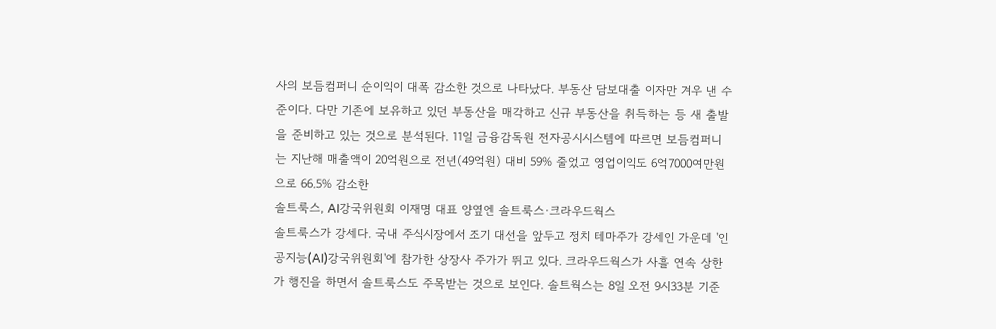사의 보듬컴퍼니 순이익이 대폭 감소한 것으로 나타났다. 부동산 담보대출 이자만 겨우 낸 수준이다. 다만 기존에 보유하고 있던 부동산을 매각하고 신규 부동산을 취득하는 등 새 출발을 준비하고 있는 것으로 분석된다. 11일 금융감독원 전자공시시스템에 따르면 보듬컴퍼니는 지난해 매출액이 20억원으로 전년(49억원) 대비 59% 줄었고 영업이익도 6억7000여만원으로 66.5% 감소한
솔트룩스, AI강국위원회 이재명 대표 양옆엔 솔트룩스·크라우드웍스
솔트룩스가 강세다. 국내 주식시장에서 조기 대선을 앞두고 정치 테마주가 강세인 가운데 '인공지능(AI)강국위원회'에 참가한 상장사 주가가 뛰고 있다. 크라우드웍스가 사흘 연속 상한가 행진을 하면서 솔트룩스도 주목받는 것으로 보인다. 솔트웍스는 8일 오전 9시33분 기준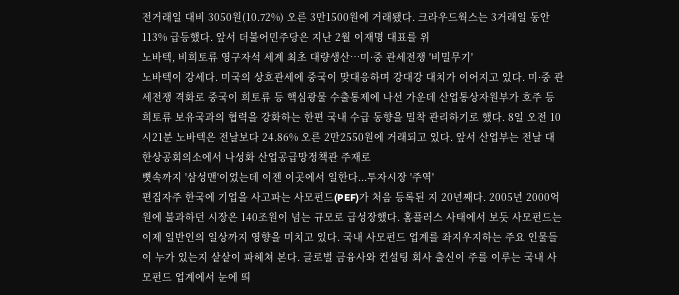전거래일 대비 3050원(10.72%) 오른 3만1500원에 거래됐다. 크라우드웍스는 3거래일 동안 113% 급등했다. 앞서 더불어민주당은 지난 2월 이재명 대표를 위
노바텍, 비희토류 영구자석 세계 최초 대량생산…미·중 관세전쟁 '비밀무기'
노바텍이 강세다. 미국의 상호관세에 중국이 맞대응하며 강대강 대치가 이어지고 있다. 미·중 관세전쟁 격화로 중국이 희토류 등 핵심광물 수출통제에 나선 가운데 산업통상자원부가 호주 등 희토류 보유국과의 협력을 강화하는 한편 국내 수급 동향을 밀착 관리하기로 했다. 8일 오전 10시21분 노바텍은 전날보다 24.86% 오른 2만2550원에 거래되고 있다. 앞서 산업부는 전날 대한상공회의소에서 나성화 산업공급망정책관 주재로
뼛속까지 '삼성맨'이었는데 이젠 이곳에서 일한다...투자시장 '주역'
편집자주 한국에 기업을 사고파는 사모펀드(PEF)가 처음 등록된 지 20년째다. 2005년 2000억원에 불과하던 시장은 140조원이 넘는 규모로 급성장했다. 홈플러스 사태에서 보듯 사모펀드는 이제 일반인의 일상까지 영향을 미치고 있다. 국내 사모펀드 업계를 좌지우지하는 주요 인물들이 누가 있는지 샅샅이 파헤쳐 본다. 글로벌 금융사와 컨설팅 회사 출신이 주를 이루는 국내 사모펀드 업계에서 눈에 띄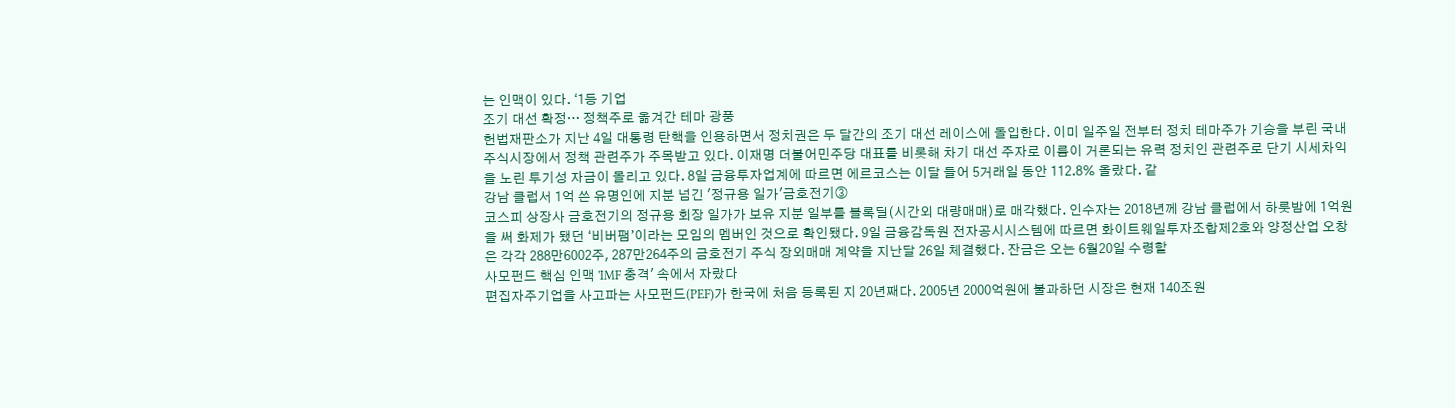는 인맥이 있다. ‘1등 기업
조기 대선 확정… 정책주로 옮겨간 테마 광풍
헌법재판소가 지난 4일 대통령 탄핵을 인용하면서 정치권은 두 달간의 조기 대선 레이스에 돌입한다. 이미 일주일 전부터 정치 테마주가 기승을 부린 국내 주식시장에서 정책 관련주가 주목받고 있다. 이재명 더불어민주당 대표를 비롯해 차기 대선 주자로 이름이 거론되는 유력 정치인 관련주로 단기 시세차익을 노린 투기성 자금이 몰리고 있다. 8일 금융투자업계에 따르면 에르코스는 이달 들어 5거래일 동안 112.8% 올랐다. 같
강남 클럽서 1억 쓴 유명인에 지분 넘긴 '정규용 일가'금호전기③
코스피 상장사 금호전기의 정규용 회장 일가가 보유 지분 일부를 블록딜(시간외 대량매매)로 매각했다. 인수자는 2018년께 강남 클럽에서 하룻밤에 1억원을 써 화제가 됐던 ‘비버팸’이라는 모임의 멤버인 것으로 확인됐다. 9일 금융감독원 전자공시시스템에 따르면 화이트웨일투자조합제2호와 양정산업 오창은 각각 288만6002주, 287만264주의 금호전기 주식 장외매매 계약을 지난달 26일 체결했다. 잔금은 오는 6월20일 수령할
사모펀드 핵심 인맥 'IMF 충격' 속에서 자랐다
편집자주기업을 사고파는 사모펀드(PEF)가 한국에 처음 등록된 지 20년째다. 2005년 2000억원에 불과하던 시장은 현재 140조원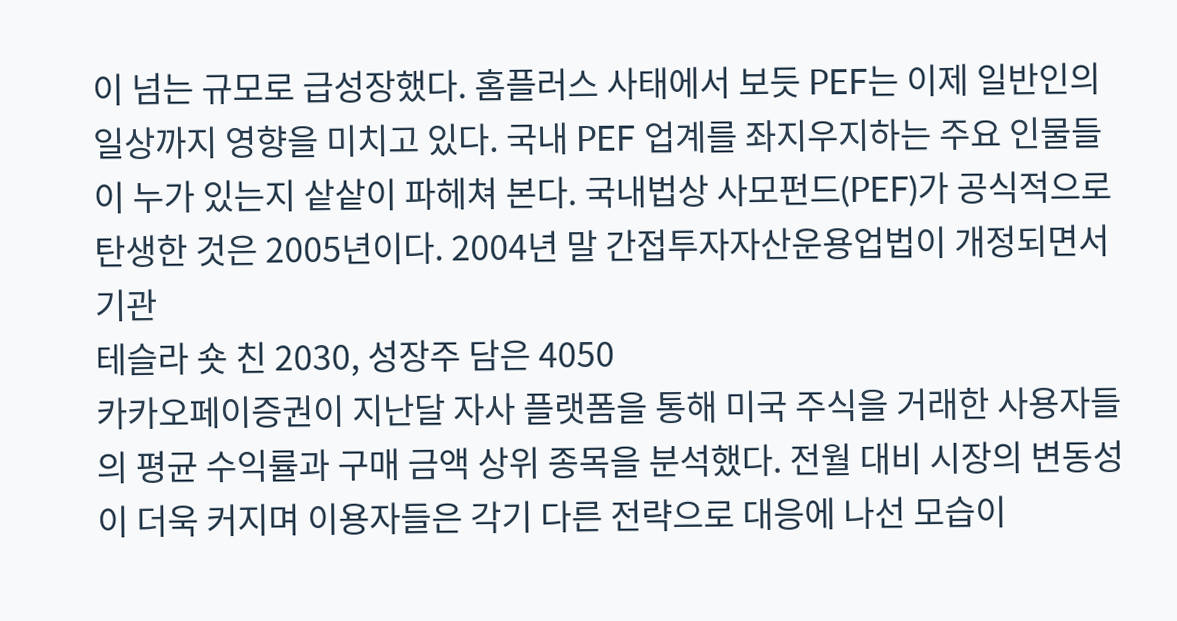이 넘는 규모로 급성장했다. 홈플러스 사태에서 보듯 PEF는 이제 일반인의 일상까지 영향을 미치고 있다. 국내 PEF 업계를 좌지우지하는 주요 인물들이 누가 있는지 샅샅이 파헤쳐 본다. 국내법상 사모펀드(PEF)가 공식적으로 탄생한 것은 2005년이다. 2004년 말 간접투자자산운용업법이 개정되면서 기관
테슬라 숏 친 2030, 성장주 담은 4050
카카오페이증권이 지난달 자사 플랫폼을 통해 미국 주식을 거래한 사용자들의 평균 수익률과 구매 금액 상위 종목을 분석했다. 전월 대비 시장의 변동성이 더욱 커지며 이용자들은 각기 다른 전략으로 대응에 나선 모습이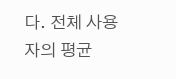다. 전체 사용자의 평균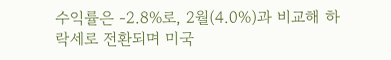수익률은 -2.8%로, 2월(4.0%)과 비교해 하락세로 전환되며 미국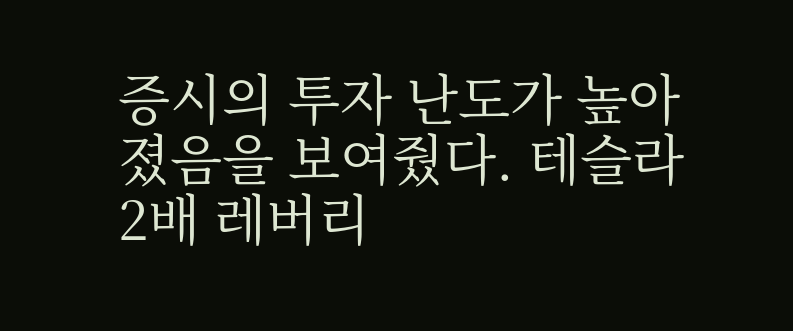증시의 투자 난도가 높아졌음을 보여줬다. 테슬라 2배 레버리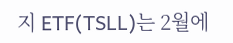지 ETF(TSLL)는 2월에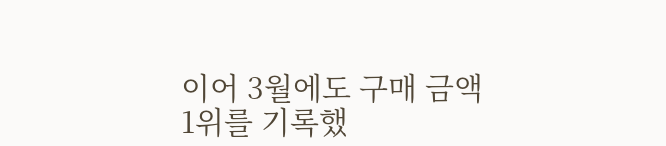이어 3월에도 구매 금액 1위를 기록했